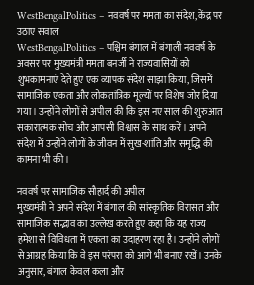WestBengalPolitics – नववर्ष पर ममता का संदेश, केंद्र पर उठाए सवाल
WestBengalPolitics – पश्चिम बंगाल में बंगाली नववर्ष के अवसर पर मुख्यमंत्री ममता बनर्जी ने राज्यवासियों को शुभकामनाएं देते हुए एक व्यापक संदेश साझा किया, जिसमें सामाजिक एकता और लोकतांत्रिक मूल्यों पर विशेष जोर दिया गया। उन्होंने लोगों से अपील की कि इस नए साल की शुरुआत सकारात्मक सोच और आपसी विश्वास के साथ करें। अपने संदेश में उन्होंने लोगों के जीवन में सुख-शांति और समृद्धि की कामना भी की।

नववर्ष पर सामाजिक सौहार्द की अपील
मुख्यमंत्री ने अपने संदेश में बंगाल की सांस्कृतिक विरासत और सामाजिक सद्भाव का उल्लेख करते हुए कहा कि यह राज्य हमेशा से विविधता में एकता का उदाहरण रहा है। उन्होंने लोगों से आग्रह किया कि वे इस परंपरा को आगे भी बनाए रखें। उनके अनुसार, बंगाल केवल कला और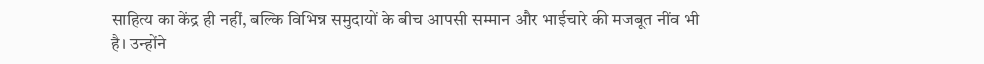साहित्य का केंद्र ही नहीं, बल्कि विभिन्न समुदायों के बीच आपसी सम्मान और भाईचारे की मजबूत नींव भी है। उन्होंने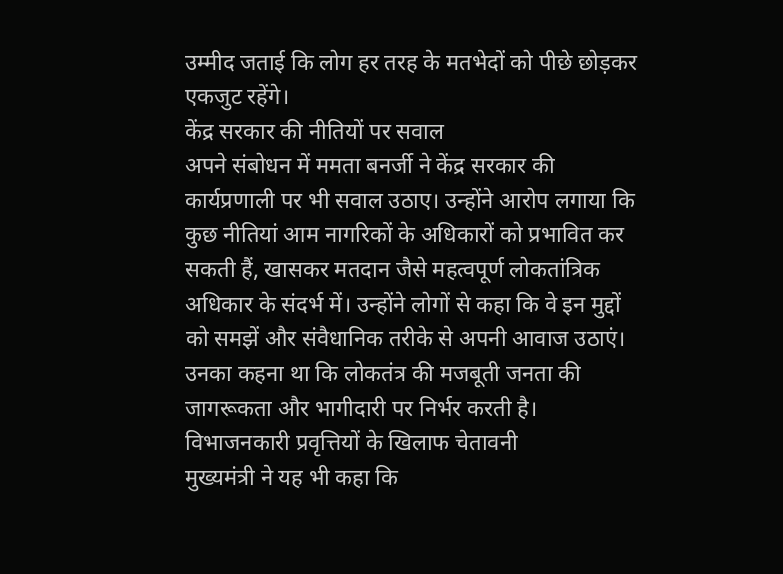उम्मीद जताई कि लोग हर तरह के मतभेदों को पीछे छोड़कर एकजुट रहेंगे।
केंद्र सरकार की नीतियों पर सवाल
अपने संबोधन में ममता बनर्जी ने केंद्र सरकार की कार्यप्रणाली पर भी सवाल उठाए। उन्होंने आरोप लगाया कि कुछ नीतियां आम नागरिकों के अधिकारों को प्रभावित कर सकती हैं, खासकर मतदान जैसे महत्वपूर्ण लोकतांत्रिक अधिकार के संदर्भ में। उन्होंने लोगों से कहा कि वे इन मुद्दों को समझें और संवैधानिक तरीके से अपनी आवाज उठाएं। उनका कहना था कि लोकतंत्र की मजबूती जनता की जागरूकता और भागीदारी पर निर्भर करती है।
विभाजनकारी प्रवृत्तियों के खिलाफ चेतावनी
मुख्यमंत्री ने यह भी कहा कि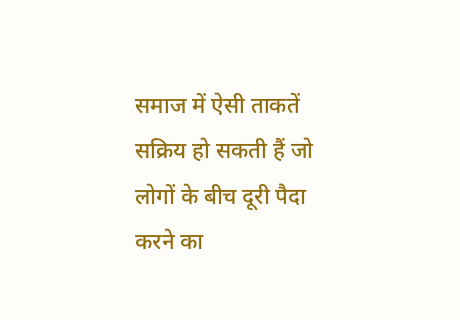समाज में ऐसी ताकतें सक्रिय हो सकती हैं जो लोगों के बीच दूरी पैदा करने का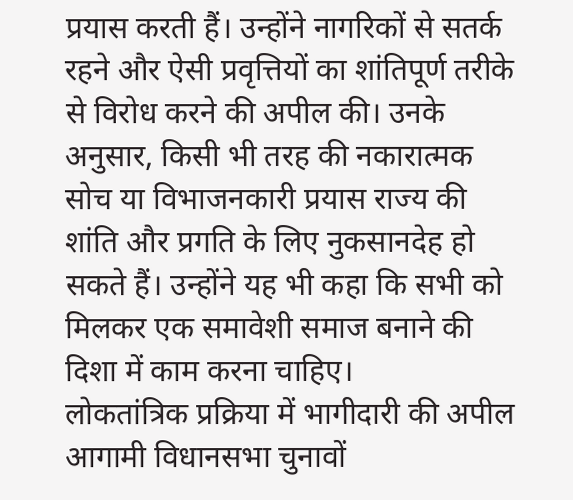प्रयास करती हैं। उन्होंने नागरिकों से सतर्क रहने और ऐसी प्रवृत्तियों का शांतिपूर्ण तरीके से विरोध करने की अपील की। उनके अनुसार, किसी भी तरह की नकारात्मक सोच या विभाजनकारी प्रयास राज्य की शांति और प्रगति के लिए नुकसानदेह हो सकते हैं। उन्होंने यह भी कहा कि सभी को मिलकर एक समावेशी समाज बनाने की दिशा में काम करना चाहिए।
लोकतांत्रिक प्रक्रिया में भागीदारी की अपील
आगामी विधानसभा चुनावों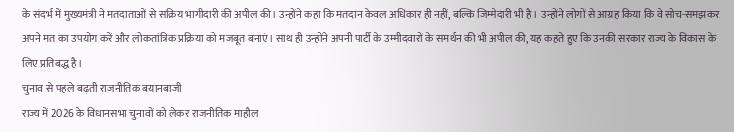के संदर्भ में मुख्यमंत्री ने मतदाताओं से सक्रिय भागीदारी की अपील की। उन्होंने कहा कि मतदान केवल अधिकार ही नहीं, बल्कि जिम्मेदारी भी है। उन्होंने लोगों से आग्रह किया कि वे सोच-समझकर अपने मत का उपयोग करें और लोकतांत्रिक प्रक्रिया को मजबूत बनाएं। साथ ही उन्होंने अपनी पार्टी के उम्मीदवारों के समर्थन की भी अपील की, यह कहते हुए कि उनकी सरकार राज्य के विकास के लिए प्रतिबद्ध है।
चुनाव से पहले बढ़ती राजनीतिक बयानबाजी
राज्य में 2026 के विधानसभा चुनावों को लेकर राजनीतिक माहौल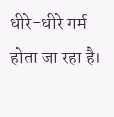धीरे-धीरे गर्म होता जा रहा है।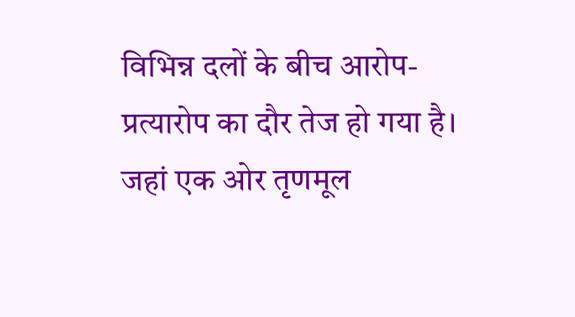विभिन्न दलों के बीच आरोप-प्रत्यारोप का दौर तेज हो गया है। जहां एक ओर तृणमूल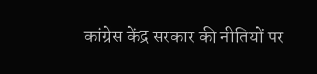कांग्रेस केंद्र सरकार की नीतियों पर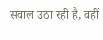सवाल उठा रही है, वहीं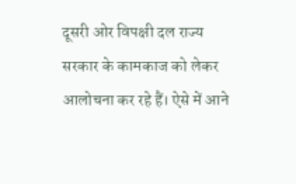दूसरी ओर विपक्षी दल राज्य सरकार के कामकाज को लेकर आलोचना कर रहे हैं। ऐसे में आने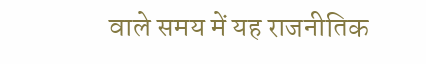वाले समय में यह राजनीतिक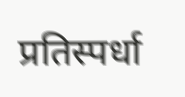प्रतिस्पर्धा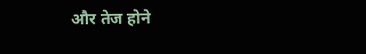और तेज होने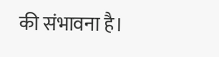की संभावना है।